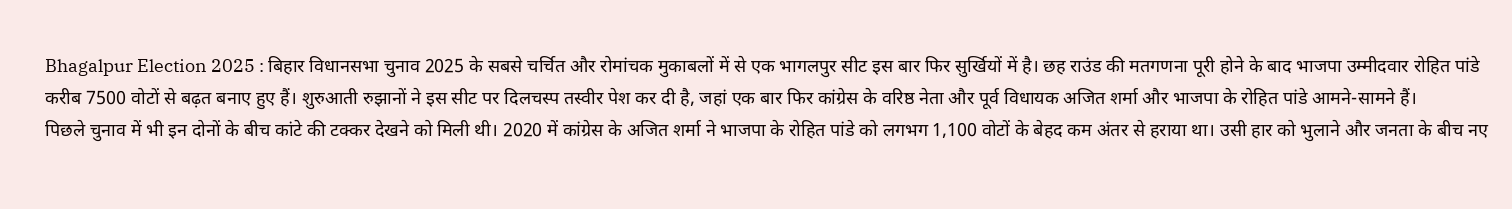Bhagalpur Election 2025 : बिहार विधानसभा चुनाव 2025 के सबसे चर्चित और रोमांचक मुकाबलों में से एक भागलपुर सीट इस बार फिर सुर्खियों में है। छह राउंड की मतगणना पूरी होने के बाद भाजपा उम्मीदवार रोहित पांडे करीब 7500 वोटों से बढ़त बनाए हुए हैं। शुरुआती रुझानों ने इस सीट पर दिलचस्प तस्वीर पेश कर दी है, जहां एक बार फिर कांग्रेस के वरिष्ठ नेता और पूर्व विधायक अजित शर्मा और भाजपा के रोहित पांडे आमने-सामने हैं।
पिछले चुनाव में भी इन दोनों के बीच कांटे की टक्कर देखने को मिली थी। 2020 में कांग्रेस के अजित शर्मा ने भाजपा के रोहित पांडे को लगभग 1,100 वोटों के बेहद कम अंतर से हराया था। उसी हार को भुलाने और जनता के बीच नए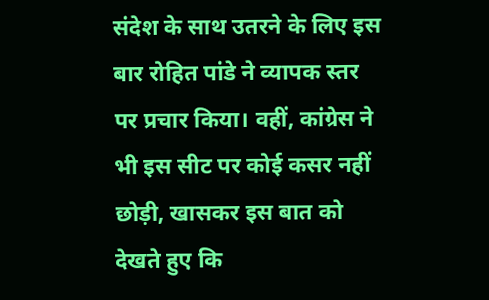संदेश के साथ उतरने के लिए इस बार रोहित पांडे ने व्यापक स्तर पर प्रचार किया। वहीं, कांग्रेस ने भी इस सीट पर कोई कसर नहीं छोड़ी, खासकर इस बात को देखते हुए कि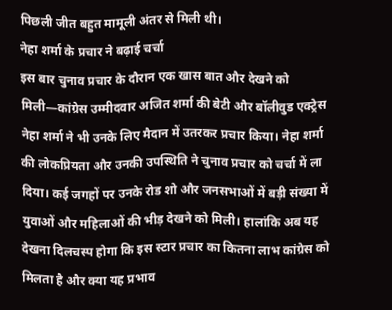पिछली जीत बहुत मामूली अंतर से मिली थी।
नेहा शर्मा के प्रचार ने बढ़ाई चर्चा
इस बार चुनाव प्रचार के दौरान एक खास बात और देखने को मिली—कांग्रेस उम्मीदवार अजित शर्मा की बेटी और बॉलीवुड एक्ट्रेस नेहा शर्मा ने भी उनके लिए मैदान में उतरकर प्रचार किया। नेहा शर्मा की लोकप्रियता और उनकी उपस्थिति ने चुनाव प्रचार को चर्चा में ला दिया। कई जगहों पर उनके रोड शो और जनसभाओं में बड़ी संख्या में युवाओं और महिलाओं की भीड़ देखने को मिली। हालांकि अब यह देखना दिलचस्प होगा कि इस स्टार प्रचार का कितना लाभ कांग्रेस को मिलता है और क्या यह प्रभाव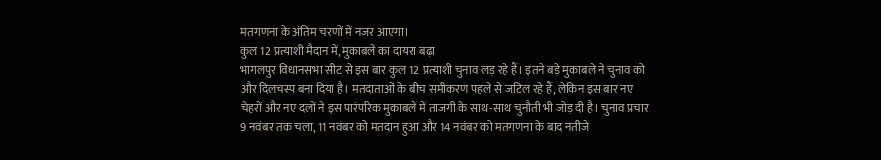मतगणना के अंतिम चरणों में नजर आएगा।
कुल 12 प्रत्याशी मैदान में, मुकाबले का दायरा बढ़ा
भागलपुर विधानसभा सीट से इस बार कुल 12 प्रत्याशी चुनाव लड़ रहे हैं। इतने बड़े मुकाबले ने चुनाव को और दिलचस्प बना दिया है। मतदाताओं के बीच समीकरण पहले से जटिल रहे हैं, लेकिन इस बार नए चेहरों और नए दलों ने इस पारंपरिक मुकाबले में ताजगी के साथ-साथ चुनौती भी जोड़ दी है। चुनाव प्रचार 9 नवंबर तक चला, 11 नवंबर को मतदान हुआ और 14 नवंबर को मतगणना के बाद नतीजे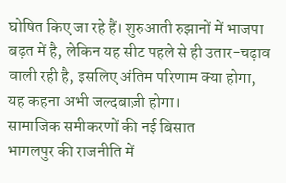घोषित किए जा रहे हैं। शुरुआती रुझानों में भाजपा बढ़त में है, लेकिन यह सीट पहले से ही उतार-चढ़ाव वाली रही है, इसलिए अंतिम परिणाम क्या होगा, यह कहना अभी जल्दबाज़ी होगा।
सामाजिक समीकरणों की नई बिसात
भागलपुर की राजनीति में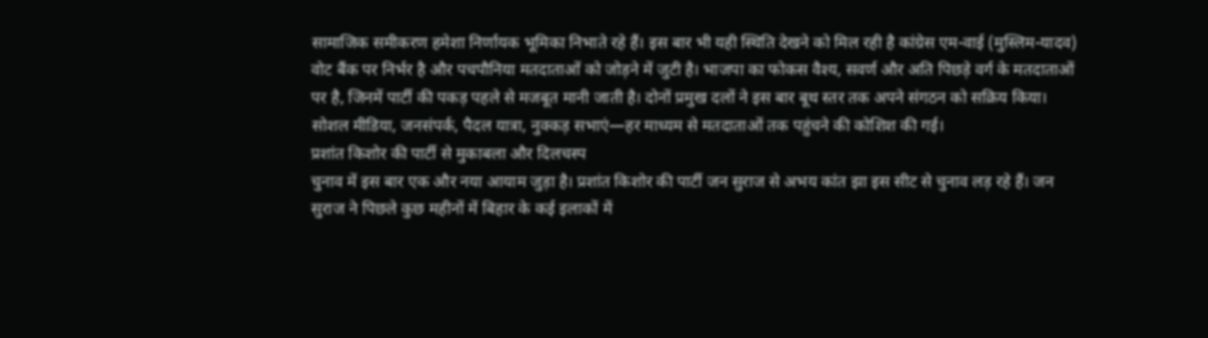सामाजिक समीकरण हमेशा निर्णायक भूमिका निभाते रहे हैं। इस बार भी यही स्थिति देखने को मिल रही है कांग्रेस एम-वाई (मुस्लिम-यादव) वोट बैंक पर निर्भर है और पचपौनिया मतदाताओं को जोड़ने में जुटी है। भाजपा का फोकस वैश्य, सवर्ण और अति पिछड़े वर्ग के मतदाताओं पर है, जिनमें पार्टी की पकड़ पहले से मजबूत मानी जाती है। दोनों प्रमुख दलों ने इस बार बूथ स्तर तक अपने संगठन को सक्रिय किया। सोशल मीडिया, जनसंपर्क, पैदल यात्रा, नुक्कड़ सभाएं—हर माध्यम से मतदाताओं तक पहुंचने की कोशिश की गई।
प्रशांत किशोर की पार्टी से मुकाबला और दिलचस्प
चुनाव में इस बार एक और नया आयाम जुड़ा है। प्रशांत किशोर की पार्टी जन सुराज से अभय कांत झा इस सीट से चुनाव लड़ रहे हैं। जन सुराज ने पिछले कुछ महीनों में बिहार के कई इलाकों में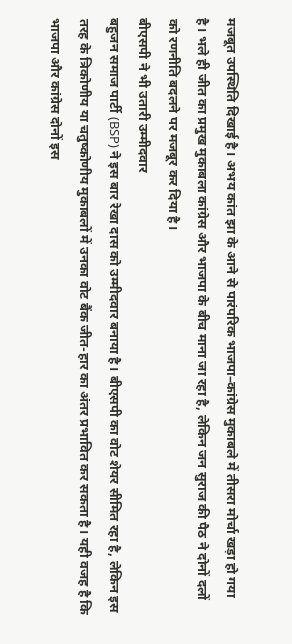मजबूत उपस्थिति दिखाई है। अभय कांत झा के आने से पारंपरिक भाजपा–कांग्रेस मुकाबले में तीसरा मोर्चा खड़ा हो गया है। भले ही जीत का प्रमुख मुकाबला कांग्रेस और भाजपा के बीच माना जा रहा है, लेकिन जन सुराज की पैठ ने दोनों दलों को रणनीति बदलने पर मजबूर कर दिया है।
बीएसपी ने भी उतारी उम्मीदवार
बहुजन समाज पार्टी (BSP) ने इस बार रेखा दास को उम्मीदवार बनाया है। बीएसपी का वोट शेयर सीमित रहा है, लेकिन इस तरह के त्रिकोणीय या चतुष्कोणीय मुकाबलों में उनका वोट बैंक जीत-हार का अंतर प्रभावित कर सकता है। यही वजह है कि भाजपा और कांग्रेस दोनों इस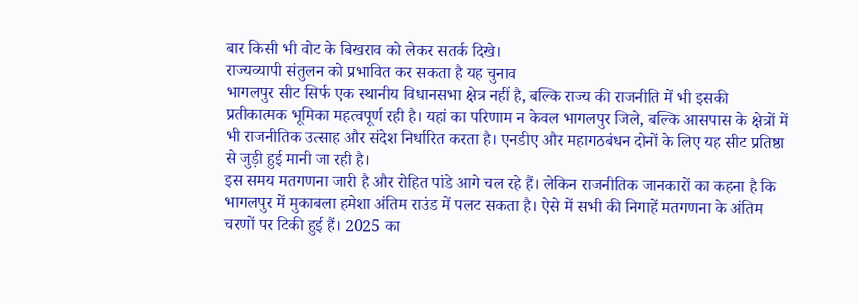बार किसी भी वोट के बिखराव को लेकर सतर्क दिखे।
राज्यव्यापी संतुलन को प्रभावित कर सकता है यह चुनाव
भागलपुर सीट सिर्फ एक स्थानीय विधानसभा क्षेत्र नहीं है, बल्कि राज्य की राजनीति में भी इसकी प्रतीकात्मक भूमिका महत्वपूर्ण रही है। यहां का परिणाम न केवल भागलपुर जिले, बल्कि आसपास के क्षेत्रों में भी राजनीतिक उत्साह और संदेश निर्धारित करता है। एनडीए और महागठबंधन दोनों के लिए यह सीट प्रतिष्ठा से जुड़ी हुई मानी जा रही है।
इस समय मतगणना जारी है और रोहित पांडे आगे चल रहे हैं। लेकिन राजनीतिक जानकारों का कहना है कि भागलपुर में मुकाबला हमेशा अंतिम राउंड में पलट सकता है। ऐसे में सभी की निगाहें मतगणना के अंतिम चरणों पर टिकी हुई हैं। 2025 का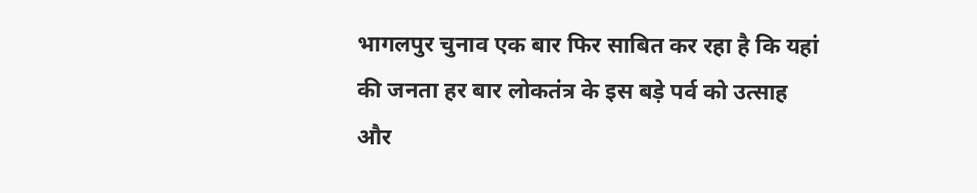भागलपुर चुनाव एक बार फिर साबित कर रहा है कि यहां की जनता हर बार लोकतंत्र के इस बड़े पर्व को उत्साह और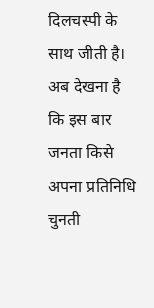दिलचस्पी के साथ जीती है। अब देखना है कि इस बार जनता किसे अपना प्रतिनिधि चुनती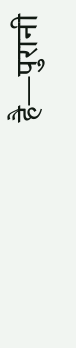है—पुरानी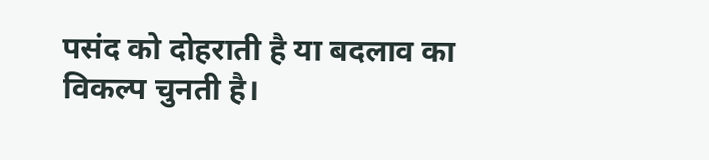पसंद को दोहराती है या बदलाव का विकल्प चुनती है।